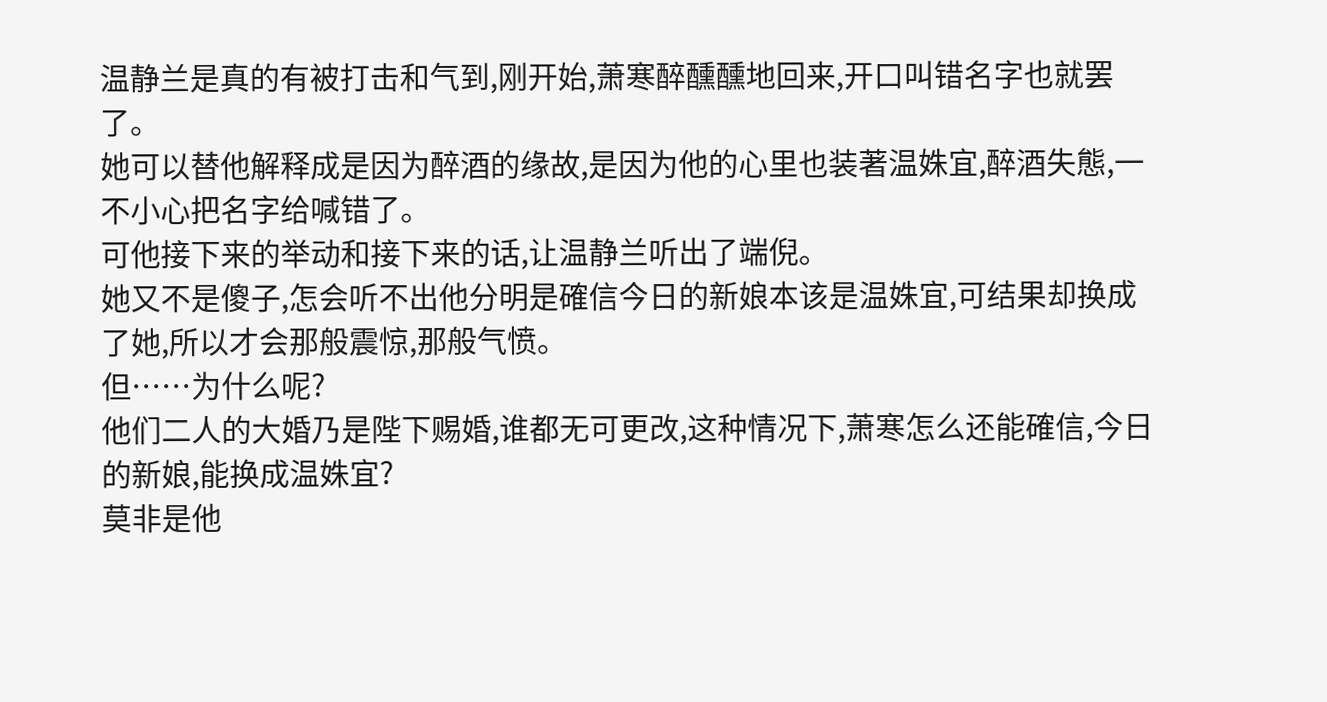温静兰是真的有被打击和气到,刚开始,萧寒醉醺醺地回来,开口叫错名字也就罢了。
她可以替他解释成是因为醉酒的缘故,是因为他的心里也装著温姝宜,醉酒失態,一不小心把名字给喊错了。
可他接下来的举动和接下来的话,让温静兰听出了端倪。
她又不是傻子,怎会听不出他分明是確信今日的新娘本该是温姝宜,可结果却换成了她,所以才会那般震惊,那般气愤。
但……为什么呢?
他们二人的大婚乃是陛下赐婚,谁都无可更改,这种情况下,萧寒怎么还能確信,今日的新娘,能换成温姝宜?
莫非是他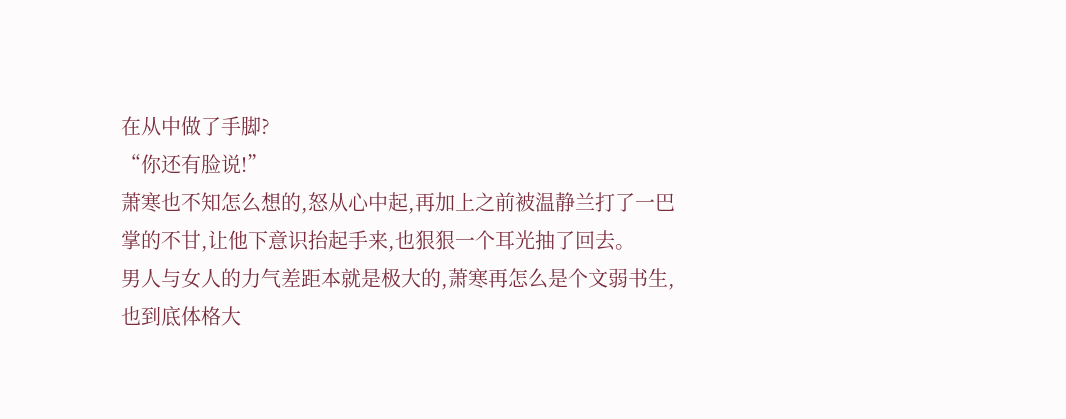在从中做了手脚?
“你还有脸说!”
萧寒也不知怎么想的,怒从心中起,再加上之前被温静兰打了一巴掌的不甘,让他下意识抬起手来,也狠狠一个耳光抽了回去。
男人与女人的力气差距本就是极大的,萧寒再怎么是个文弱书生,也到底体格大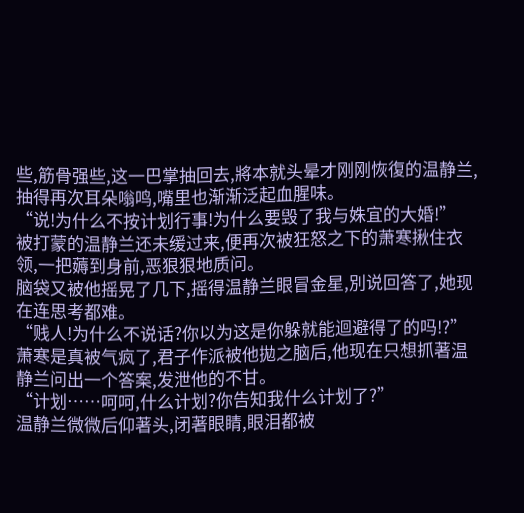些,筋骨强些,这一巴掌抽回去,將本就头晕才刚刚恢復的温静兰,抽得再次耳朵嗡鸣,嘴里也渐渐泛起血腥味。
“说!为什么不按计划行事!为什么要毁了我与姝宜的大婚!”
被打蒙的温静兰还未缓过来,便再次被狂怒之下的萧寒揪住衣领,一把薅到身前,恶狠狠地质问。
脑袋又被他摇晃了几下,摇得温静兰眼冒金星,別说回答了,她现在连思考都难。
“贱人!为什么不说话?你以为这是你躲就能迴避得了的吗!?”
萧寒是真被气疯了,君子作派被他拋之脑后,他现在只想抓著温静兰问出一个答案,发泄他的不甘。
“计划……呵呵,什么计划?你告知我什么计划了?”
温静兰微微后仰著头,闭著眼睛,眼泪都被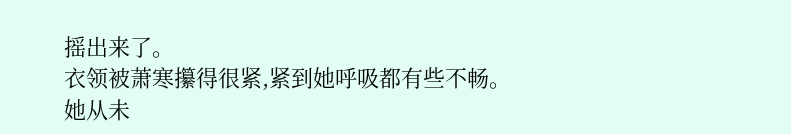摇出来了。
衣领被萧寒攥得很紧,紧到她呼吸都有些不畅。
她从未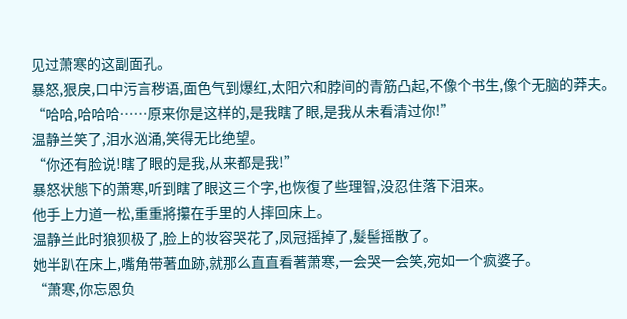见过萧寒的这副面孔。
暴怒,狠戾,口中污言秽语,面色气到爆红,太阳穴和脖间的青筋凸起,不像个书生,像个无脑的莽夫。
“哈哈,哈哈哈……原来你是这样的,是我瞎了眼,是我从未看清过你!”
温静兰笑了,泪水汹涌,笑得无比绝望。
“你还有脸说!瞎了眼的是我,从来都是我!”
暴怒状態下的萧寒,听到瞎了眼这三个字,也恢復了些理智,没忍住落下泪来。
他手上力道一松,重重將攥在手里的人摔回床上。
温静兰此时狼狈极了,脸上的妆容哭花了,凤冠摇掉了,髮髻摇散了。
她半趴在床上,嘴角带著血跡,就那么直直看著萧寒,一会哭一会笑,宛如一个疯婆子。
“萧寒,你忘恩负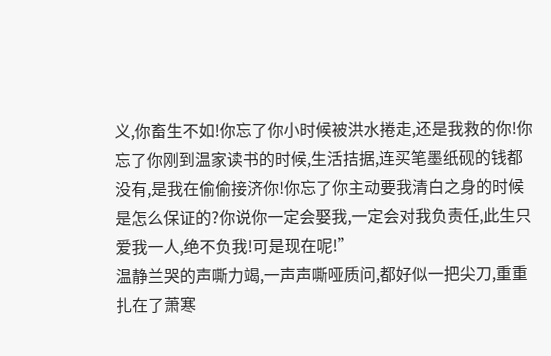义,你畜生不如!你忘了你小时候被洪水捲走,还是我救的你!你忘了你刚到温家读书的时候,生活拮据,连买笔墨纸砚的钱都没有,是我在偷偷接济你!你忘了你主动要我清白之身的时候是怎么保证的?你说你一定会娶我,一定会对我负责任,此生只爱我一人,绝不负我!可是现在呢!”
温静兰哭的声嘶力竭,一声声嘶哑质问,都好似一把尖刀,重重扎在了萧寒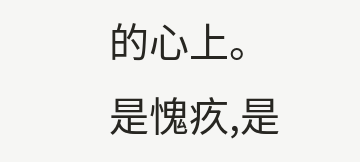的心上。
是愧疚,是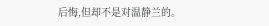后悔,但却不是对温静兰的。